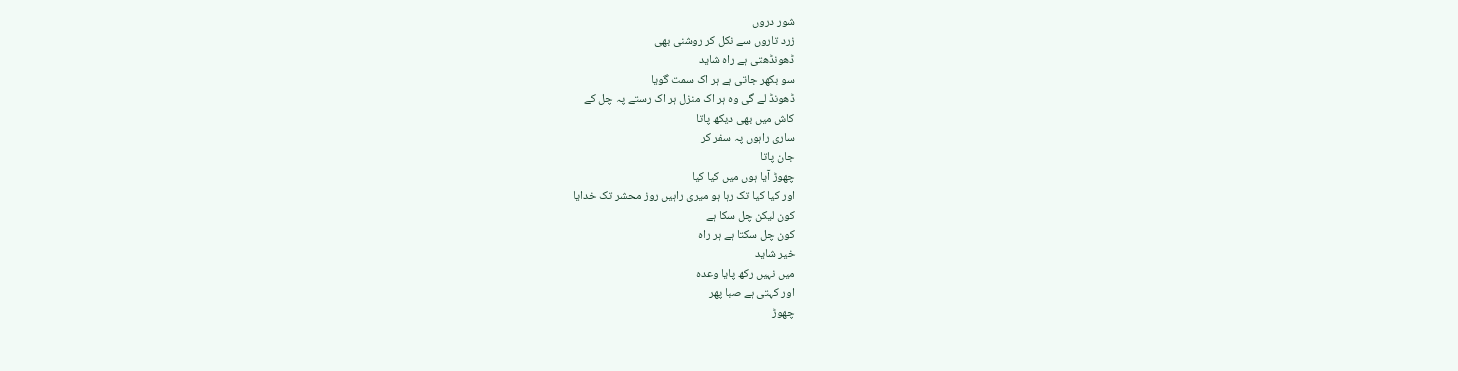شور دروں
زرد تاروں سے نکل کر روشنی بھی
ڈھونڈھتی ہے راہ شاید
سو بکھر جاتی ہے ہر اک سمت گویا
ڈھونڈ لے گی وہ ہر اک منزل ہر اک رستے پہ چل کے
کاش میں بھی دیکھ پاتا
ساری راہوں پہ سفر کر
جان پاتا
چھوڑ آیا ہوں میں کیا کیا
اور کیا کیا تک رہا ہو میری راہیں روز محشر تک خدایا
کون لیکن چل سکا ہے
کون چل سکتا ہے ہر راہ
خیر شاید
میں نہیں رکھ پایا وعدہ
اور کہتی ہے صبا پھر
چھوڑ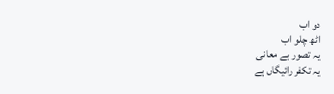دو اب
اٹھ چلو اب
یہ تصور بے معانی
یہ تکفر رائیگاں ہے